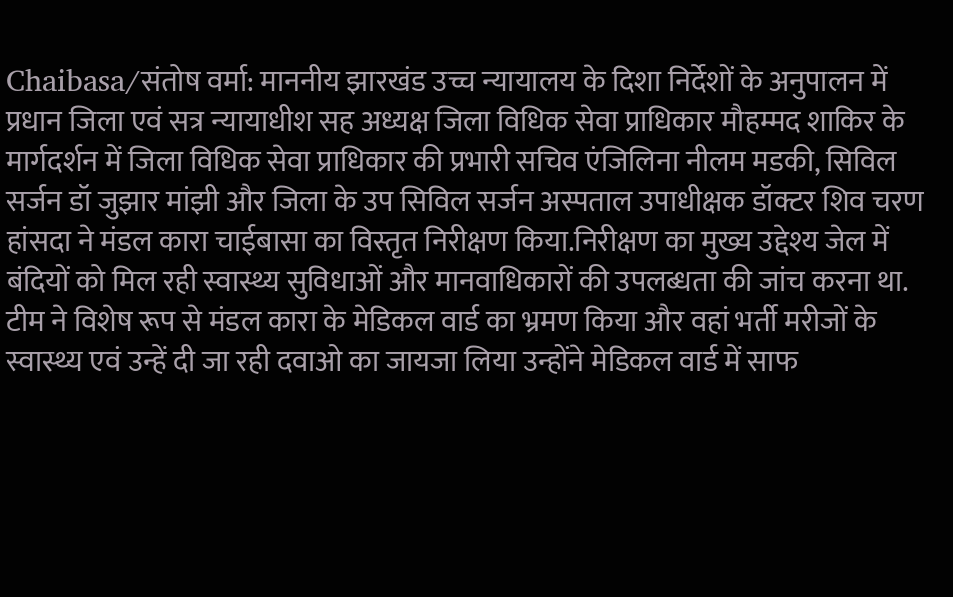Chaibasa/संतोष वर्मा: माननीय झारखंड उच्च न्यायालय के दिशा निर्देशों के अनुपालन में प्रधान जिला एवं सत्र न्यायाधीश सह अध्यक्ष जिला विधिक सेवा प्राधिकार मौहम्मद शाकिर के मार्गदर्शन में जिला विधिक सेवा प्राधिकार की प्रभारी सचिव एंजिलिना नीलम मडकी, सिविल सर्जन डॉ जुझार मांझी और जिला के उप सिविल सर्जन अस्पताल उपाधीक्षक डॉक्टर शिव चरण हांसदा ने मंडल कारा चाईबासा का विस्तृत निरीक्षण किया.निरीक्षण का मुख्य उद्देश्य जेल में बंदियों को मिल रही स्वास्थ्य सुविधाओं और मानवाधिकारों की उपलब्धता की जांच करना था.
टीम ने विशेष रूप से मंडल कारा के मेडिकल वार्ड का भ्रमण किया और वहां भर्ती मरीजों के स्वास्थ्य एवं उन्हें दी जा रही दवाओ का जायजा लिया उन्होंने मेडिकल वार्ड में साफ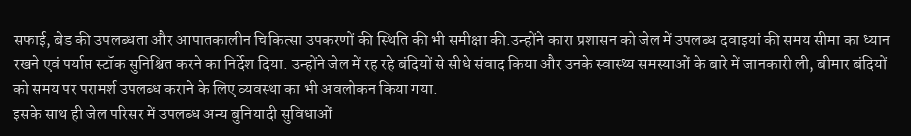सफाई, बेड की उपलब्धता और आपातकालीन चिकित्सा उपकरणों की स्थिति की भी समीक्षा की.उन्होंने कारा प्रशासन को जेल में उपलब्ध दवाइयां की समय सीमा का ध्यान रखने एवं पर्याप्त स्टॉक सुनिश्चित करने का निर्देश दिया. उन्होंने जेल में रह रहे बंदियों से सीधे संवाद किया और उनके स्वास्थ्य समस्याओं के बारे में जानकारी ली, बीमार बंदियों को समय पर परामर्श उपलब्ध कराने के लिए व्यवस्था का भी अवलोकन किया गया.
इसके साथ ही जेल परिसर में उपलब्ध अन्य बुनियादी सुविधाओं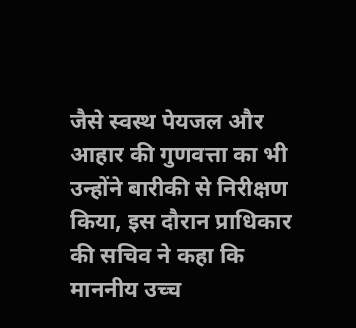जैसे स्वस्थ पेयजल और आहार की गुणवत्ता का भी उन्होंने बारीकी से निरीक्षण किया, इस दौरान प्राधिकार की सचिव ने कहा कि माननीय उच्च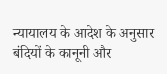न्यायालय के आदेश के अनुसार बंदियों के कानूनी और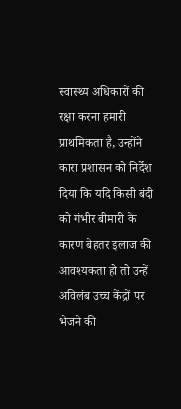स्वास्थ्य अधिकारों की रक्षा करना हमारी प्राथमिकता है, उन्होंने कारा प्रशासन को निर्देश दिया कि यदि किसी बंदी को गंभीर बीमारी के कारण बेहतर इलाज की आवश्यकता हो तो उन्हें अविलंब उच्च केंद्रों पर भेजने की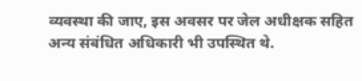व्यवस्था की जाए, इस अवसर पर जेल अधीक्षक सहित अन्य संबंधित अधिकारी भी उपस्थित थे.